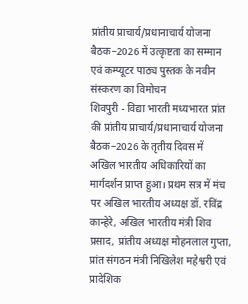प्रांतीय प्राचार्य/प्रधानाचार्य योजना बैठक–2026 में उत्कृष्टता का सम्मान एवं कम्प्यूटर पाठ्य पुस्तक के नवीन संस्करण का विमोचन
शिवपुरी - विद्या भारती मध्यभारत प्रांत की प्रांतीय प्राचार्य/प्रधानाचार्य योजना बैठक–2026 के तृतीय दिवस में अखिल भारतीय अधिकारियों का मार्गदर्शन प्राप्त हुआ। प्रथम सत्र में मंच पर अखिल भारतीय अध्यक्ष डॉ. रविंद्र कान्हेरे, अखिल भारतीय मंत्री शिव प्रसाद, प्रांतीय अध्यक्ष मोहनलाल गुप्ता, प्रांत संगठन मंत्री निखिलेश महेश्वरी एवं प्रादेशिक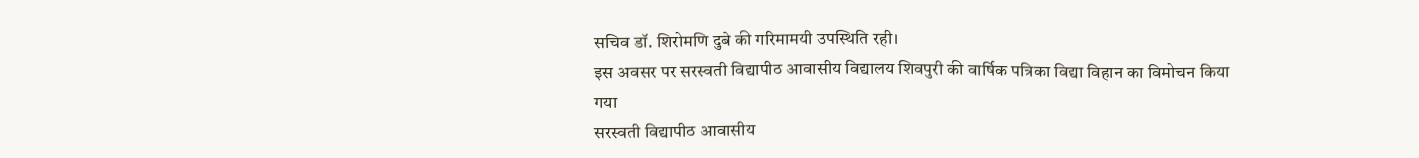सचिव डॉ. शिरोमणि दुबे की गरिमामयी उपस्थिति रही।
इस अवसर पर सरस्वती विद्यापीठ आवासीय विद्यालय शिवपुरी की वार्षिक पत्रिका विद्या विहान का विमोचन किया गया
सरस्वती विद्यापीठ आवासीय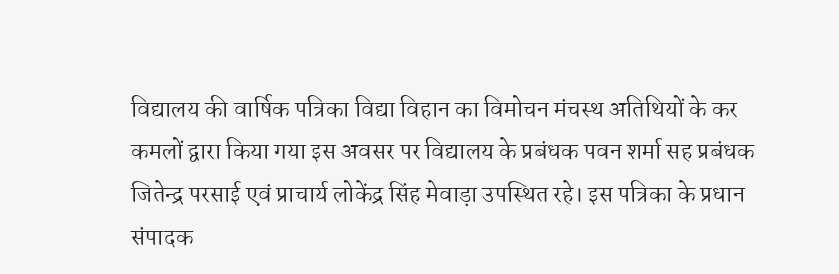विद्यालय की वार्षिक पत्रिका विद्या विहान का विमोचन मंचस्थ अतिथियों के कर कमलों द्वारा किया गया इस अवसर पर विद्यालय के प्रबंधक पवन शर्मा सह प्रबंधक जितेन्द्र परसाई एवं प्राचार्य लोकेंद्र सिंह मेवाड़ा उपस्थित रहे। इस पत्रिका के प्रधान संपादक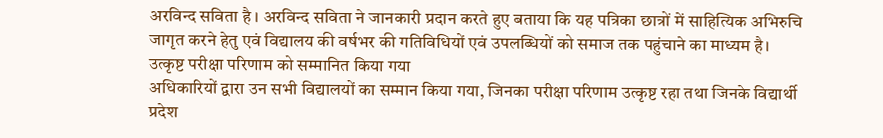अरविन्द सविता है । अरविन्द सविता ने जानकारी प्रदान करते हुए बताया कि यह पत्रिका छात्रों में साहित्यिक अभिरुचि जागृत करने हेतु एवं विद्यालय की वर्षभर की गतिविधियों एवं उपलब्धियों को समाज तक पहुंचाने का माध्यम है।
उत्कृष्ट परीक्षा परिणाम को सम्मानित किया गया
अधिकारियों द्वारा उन सभी विद्यालयों का सम्मान किया गया, जिनका परीक्षा परिणाम उत्कृष्ट रहा तथा जिनके विद्यार्थी प्रदेश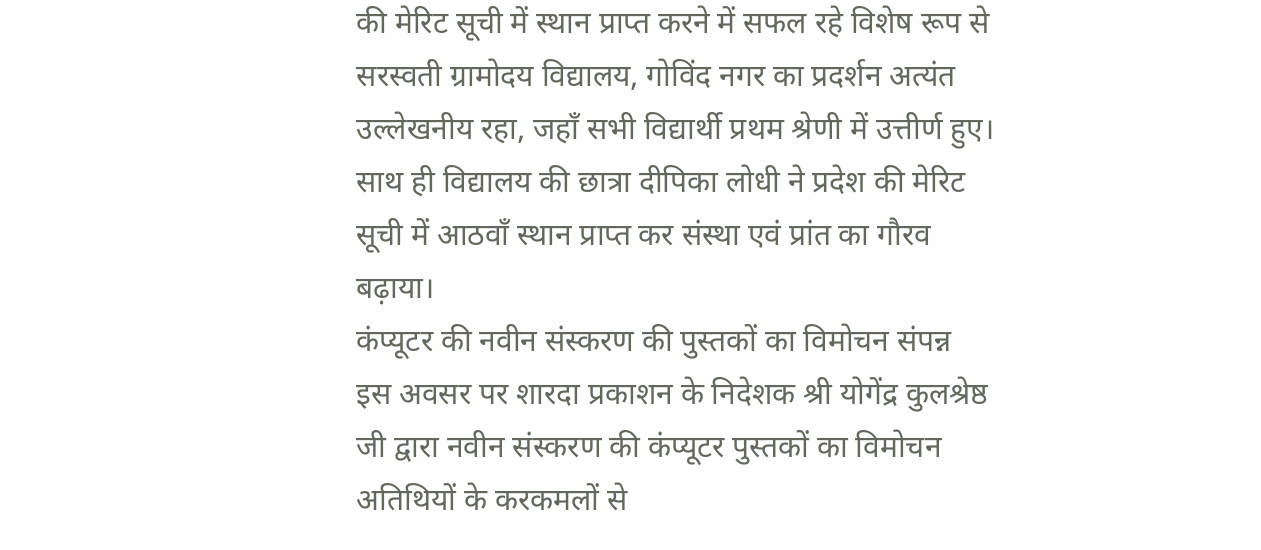की मेरिट सूची में स्थान प्राप्त करने में सफल रहे विशेष रूप से सरस्वती ग्रामोदय विद्यालय, गोविंद नगर का प्रदर्शन अत्यंत उल्लेखनीय रहा, जहाँ सभी विद्यार्थी प्रथम श्रेणी में उत्तीर्ण हुए। साथ ही विद्यालय की छात्रा दीपिका लोधी ने प्रदेश की मेरिट सूची में आठवाँ स्थान प्राप्त कर संस्था एवं प्रांत का गौरव बढ़ाया।
कंप्यूटर की नवीन संस्करण की पुस्तकों का विमोचन संपन्न
इस अवसर पर शारदा प्रकाशन के निदेशक श्री योगेंद्र कुलश्रेष्ठ जी द्वारा नवीन संस्करण की कंप्यूटर पुस्तकों का विमोचन अतिथियों के करकमलों से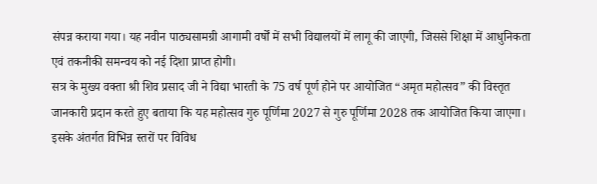संपन्न कराया गया। यह नवीन पाठ्यसामग्री आगामी वर्षों में सभी विद्यालयों में लागू की जाएगी, जिससे शिक्षा में आधुनिकता एवं तकनीकी समन्वय को नई दिशा प्राप्त होगी।
सत्र के मुख्य वक्ता श्री शिव प्रसाद जी ने विद्या भारती के 75 वर्ष पूर्ण होने पर आयोजित “अमृत महोत्सव” की विस्तृत जानकारी प्रदान करते हुए बताया कि यह महोत्सव गुरु पूर्णिमा 2027 से गुरु पूर्णिमा 2028 तक आयोजित किया जाएगा। इसके अंतर्गत विभिन्न स्तरों पर विविध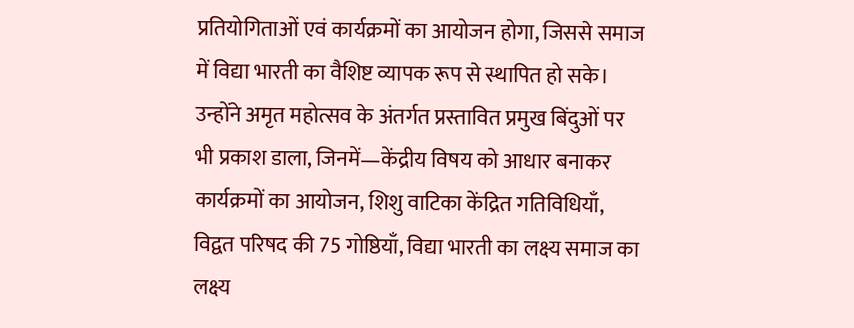प्रतियोगिताओं एवं कार्यक्रमों का आयोजन होगा, जिससे समाज में विद्या भारती का वैशिष्ट व्यापक रूप से स्थापित हो सके। उन्होंने अमृत महोत्सव के अंतर्गत प्रस्तावित प्रमुख बिंदुओं पर भी प्रकाश डाला, जिनमें—केंद्रीय विषय को आधार बनाकर कार्यक्रमों का आयोजन, शिशु वाटिका केंद्रित गतिविधियाँ, विद्वत परिषद की 75 गोष्ठियाँ, विद्या भारती का लक्ष्य समाज का लक्ष्य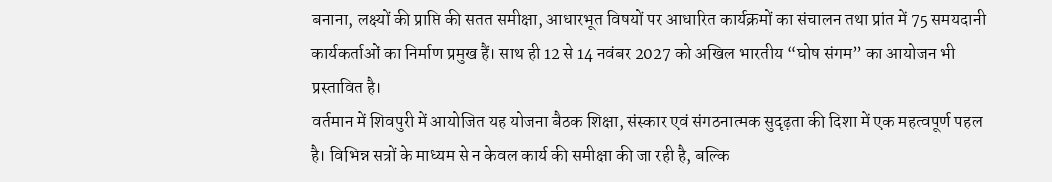बनाना, लक्ष्यों की प्राप्ति की सतत समीक्षा, आधारभूत विषयों पर आधारित कार्यक्रमों का संचालन तथा प्रांत में 75 समयदानी कार्यकर्ताओं का निर्माण प्रमुख हैं। साथ ही 12 से 14 नवंबर 2027 को अखिल भारतीय “घोष संगम” का आयोजन भी प्रस्तावित है।
वर्तमान में शिवपुरी में आयोजित यह योजना बैठक शिक्षा, संस्कार एवं संगठनात्मक सुदृढ़ता की दिशा में एक महत्वपूर्ण पहल है। विभिन्न सत्रों के माध्यम से न केवल कार्य की समीक्षा की जा रही है, बल्कि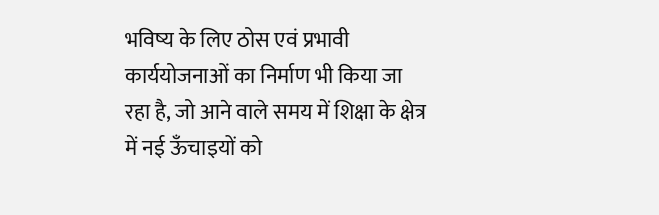भविष्य के लिए ठोस एवं प्रभावी कार्ययोजनाओं का निर्माण भी किया जा रहा है, जो आने वाले समय में शिक्षा के क्षेत्र में नई ऊँचाइयों को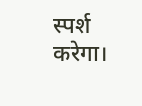स्पर्श करेगा।